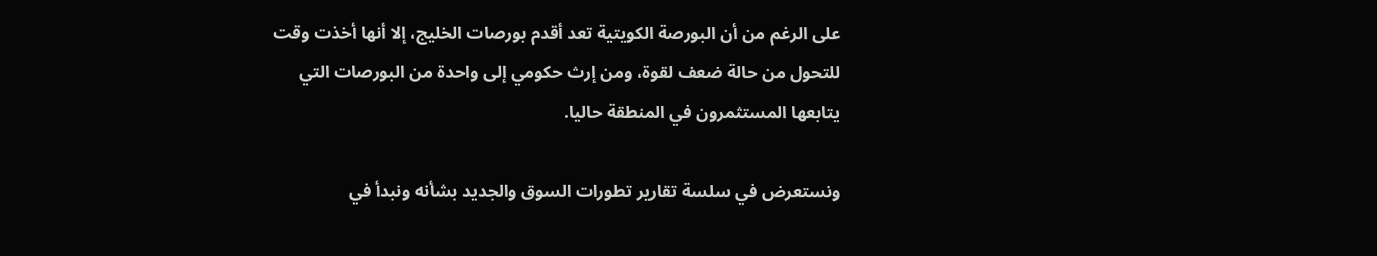على الرغم من أن البورصة الكويتية تعد أقدم بورصات الخليج، إلا أنها أخذت وقت للتحول من حالة ضعف لقوة، ومن إرث حكومي إلى واحدة من البورصات التي يتابعها المستثمرون في المنطقة حاليا.

ونستعرض في سلسة تقارير تطورات السوق والجديد بشأنه ونبدأ في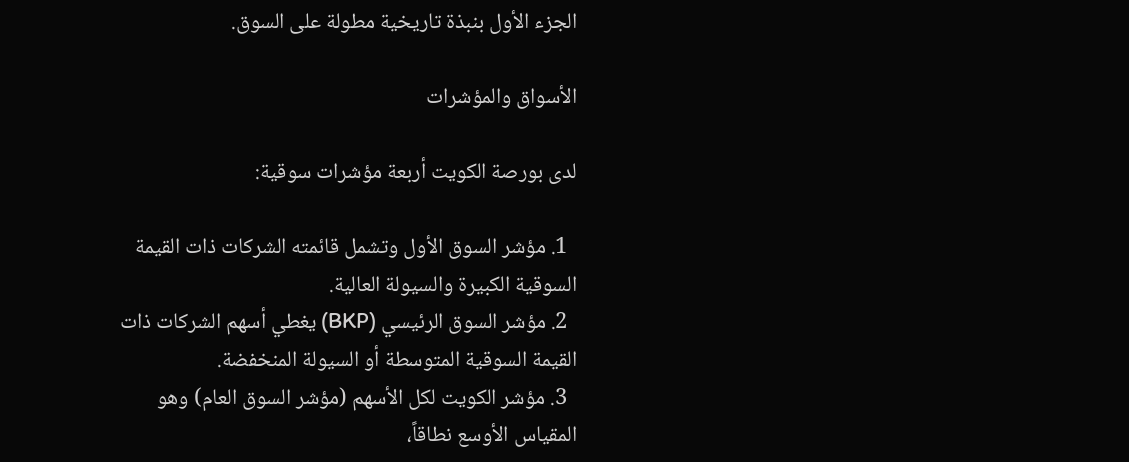الجزء الأول بنبذة تاريخية مطولة على السوق.

الأسواق والمؤشرات

لدى بورصة الكويت أربعة مؤشرات سوقية:

  1. مؤشر السوق الأول وتشمل قائمته الشركات ذات القيمة السوقية الكبيرة والسيولة العالية.
  2. مؤشر السوق الرئيسي (BKP) يغطي أسهم الشركات ذات القيمة السوقية المتوسطة أو السيولة المنخفضة.
  3. مؤشر الكويت لكل الأسهم (مؤشر السوق العام) وهو المقياس الأوسع نطاقاً،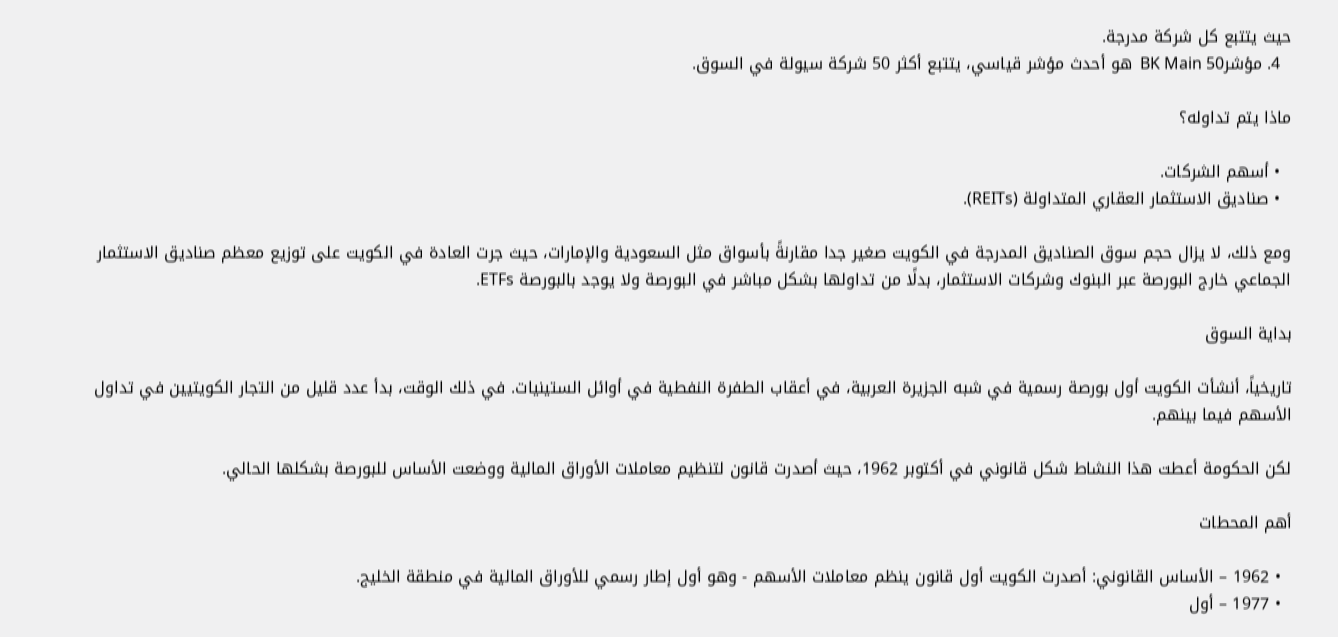حيث يتتبع كل شركة مدرجة.
  4. مؤشرBK Main 50  هو أحدث مؤشر قياسي، يتتبع أكثر 50 شركة سيولة في السوق.

ماذا يتم تداوله؟

  • أسهم الشركات.
  • صناديق الاستثمار العقاري المتداولة (REITs).

ومع ذلك، لا يزال حجم سوق الصناديق المدرجة في الكويت صغير جدا مقارنةً بأسواق مثل السعودية والإمارات، حيث جرت العادة في الكويت على توزيع معظم صناديق الاستثمار الجماعي خارج البورصة عبر البنوك وشركات الاستثمار، بدلًا من تداولها بشكل مباشر في البورصة ولا يوجد بالبورصة ETFs.

بداية السوق

تاريخياً، أنشأت الكويت أول بورصة رسمية في شبه الجزيرة العربية، في أعقاب الطفرة النفطية في أوائل الستينيات. في ذلك الوقت، بدأ عدد قليل من التجار الكويتيين في تداول الأسهم فيما بينهم.

لكن الحكومة أعطت هذا النشاط شكل قانوني في أكتوبر 1962، حيث أصدرت قانون لتنظيم معاملات الأوراق المالية ووضعت الأساس للبورصة بشكلها الحالي.

أهم المحطات

  • 1962 – الأساس القانوني: أصدرت الكويت أول قانون ينظم معاملات الأسهم - وهو أول إطار رسمي للأوراق المالية في منطقة الخليج.
  • 1977 – أول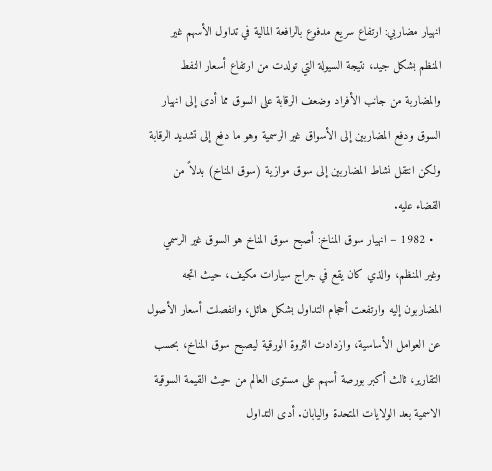انهيار مضاربي: ارتفاع سريع مدفوع بالرافعة المالية في تداول الأسهم غير المنظم بشكل جيد، نتيجة السيولة التي تولدت من ارتفاع أسعار النفط والمضاربة من جانب الأفراد وضعف الرقابة على السوق مما أدى إلى انهيار السوق ودفع المضاربين إلى الأسواق غير الرسمية وهو ما دفع إلى تشديد الرقابة ولكن انتقل نشاط المضاربين إلى سوق موازية (سوق المناخ) بدلاً من القضاء عليه.
  • 1982 – انهيار سوق المناخ: أصبح سوق المناخ هو السوق غير الرسمي وغير المنظم، والذي كان يقع في جراج سيارات مكيف، حيث اتجه المضاربون إليه وارتفعت أحجام التداول بشكل هائل، وانفصلت أسعار الأصول عن العوامل الأساسية، وازدادت الثروة الورقية ليصبح سوق المناخ، بحسب التقارير، ثالث أكبر بورصة أسهم على مستوى العالم من حيث القيمة السوقية الاسمية بعد الولايات المتحدة واليابان. أدى التداول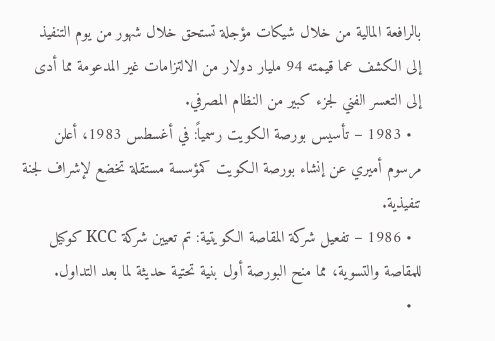بالرافعة المالية من خلال شيكات مؤجلة تستحق خلال شهور من يوم التنفيذ إلى الكشف عما قيمته 94 مليار دولار من الالتزامات غير المدعومة مما أدى إلى التعسر الفني لجزء كبير من النظام المصرفي.
  • 1983 – تأسيس بورصة الكويت رسمياً: في أغسطس 1983، أعلن مرسوم أميري عن إنشاء بورصة الكويت كمؤسسة مستقلة تخضع لإشراف لجنة تنفيذية.
  • 1986 – تفعيل شركة المقاصة الكويتية: تم تعيين شركة KCC كوكيل للمقاصة والتسوية، مما منح البورصة أول بنية تحتية حديثة لما بعد التداول.
  •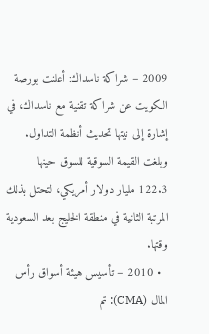2009 – شراكة ناسداك: أعلنت بورصة الكويت عن شراكة تقنية مع ناسداك، في إشارة إلى نيتها تحديث أنظمة التداول. وبلغت القيمة السوقية للسوق حينها 122.3 مليار دولار أمريكي، لتحتل بذلك المرتبة الثانية في منطقة الخليج بعد السعودية وقتها.
  • 2010 – تأسيس هيئة أسواق رأس المال (CMA): تم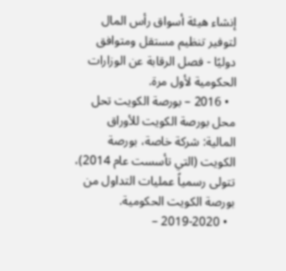إنشاء هيئة أسواق رأس المال لتوفير تنظيم مستقل ومتوافق دوليًا - فصل الرقابة عن الوزارات الحكومية لأول مرة.
  • 2016 – بورصة الكويت تحل محل بورصة الكويت للأوراق المالية: شركة خاصة، بورصة الكويت (التي تأسست عام 2014)، تتولى رسمياً عمليات التداول من بورصة الكويت الحكومية.
  • 2019-2020 –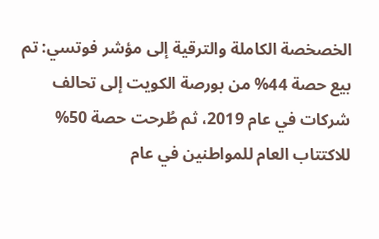الخصخصة الكاملة والترقية إلى مؤشر فوتسي: تم بيع حصة 44% من بورصة الكويت إلى تحالف شركات في عام 2019، ثم طُرحت حصة 50% للاكتتاب العام للمواطنين في عام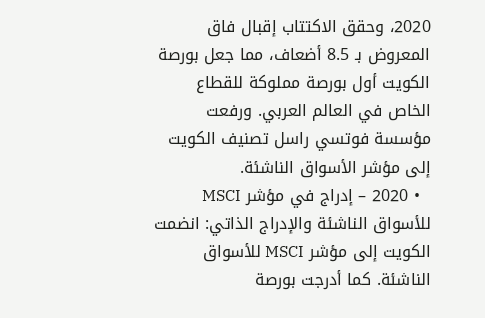2020، وحقق الاكتتاب إقبال فاق المعروض بـ 8.5 أضعاف، مما جعل بورصة الكويت أول بورصة مملوكة للقطاع الخاص في العالم العربي. ورفعت مؤسسة فوتسي راسل تصنيف الكويت إلى مؤشر الأسواق الناشئة.
  • 2020 – إدراج في مؤشر MSCI للأسواق الناشئة والإدراج الذاتي: انضمت الكويت إلى مؤشر MSCI للأسواق الناشئة. كما أدرجت بورصة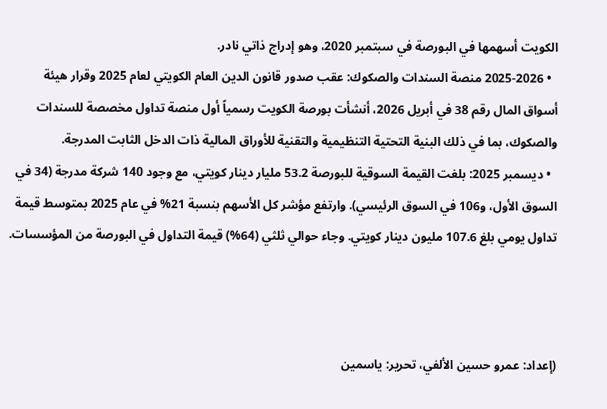الكويت أسهمها في البورصة في سبتمبر 2020، وهو إدراج ذاتي نادر.
  • 2025-2026 منصة السندات والصكوك: عقب صدور قانون الدين العام الكويتي لعام 2025 وقرار هيئة أسواق المال رقم 38 في أبريل 2026، أنشأت بورصة الكويت رسمياً أول منصة تداول مخصصة للسندات والصكوك، بما في ذلك البنية التحتية التنظيمية والتقنية للأوراق المالية ذات الدخل الثابت المدرجة.
  • ديسمبر 2025: بلغت القيمة السوقية للبورصة 53.2 مليار دينار كويتي، مع وجود 140 شركة مدرجة (34 في السوق الأول، و106 في السوق الرئيسي). وارتفع مؤشر كل الأسهم بنسبة 21% في عام 2025 بمتوسط قيمة تداول يومي بلغ 107.6 مليون دينار كويتي. وجاء حوالي ثلثي (64%) قيمة التداول في البورصة من المؤسسات.



(إعداد: عمرو حسين الألفي، تحرير: ياسمين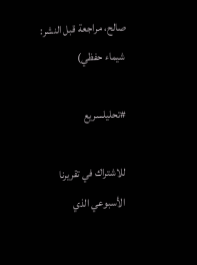صالح، مراجعة قبل النشر: شيماء حفظي)

#تحليلسريع

للاشتراك في تقريرنا الأسبوعي الذي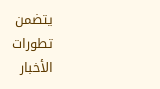يتضمن تطورات الأخبار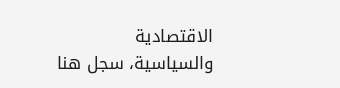الاقتصادية والسياسية، سجل هنا